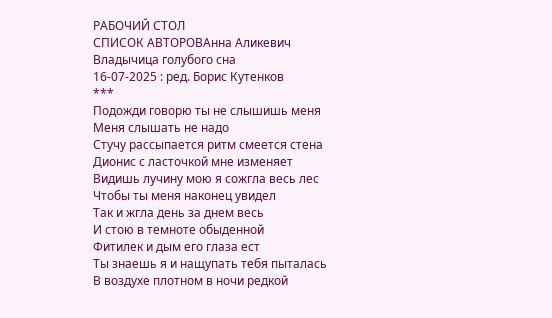РАБОЧИЙ СТОЛ
СПИСОК АВТОРОВАнна Аликевич
Владычица голубого сна
16-07-2025 : ред. Борис Кутенков
***
Подожди говорю ты не слышишь меня
Меня слышать не надо
Стучу рассыпается ритм смеется стена
Дионис с ласточкой мне изменяет
Видишь лучину мою я сожгла весь лес
Чтобы ты меня наконец увидел
Так и жгла день за днем весь
И стою в темноте обыденной
Фитилек и дым его глаза ест
Ты знаешь я и нащупать тебя пыталась
В воздухе плотном в ночи редкой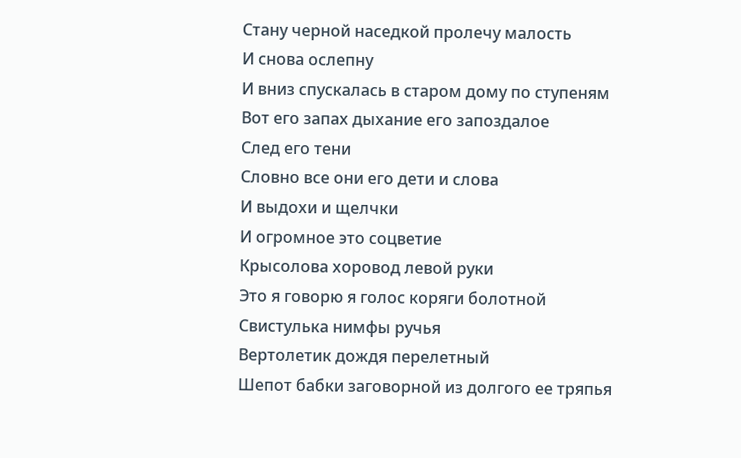Стану черной наседкой пролечу малость
И снова ослепну
И вниз спускалась в старом дому по ступеням
Вот его запах дыхание его запоздалое
След его тени
Словно все они его дети и слова
И выдохи и щелчки
И огромное это соцветие
Крысолова хоровод левой руки
Это я говорю я голос коряги болотной
Свистулька нимфы ручья
Вертолетик дождя перелетный
Шепот бабки заговорной из долгого ее тряпья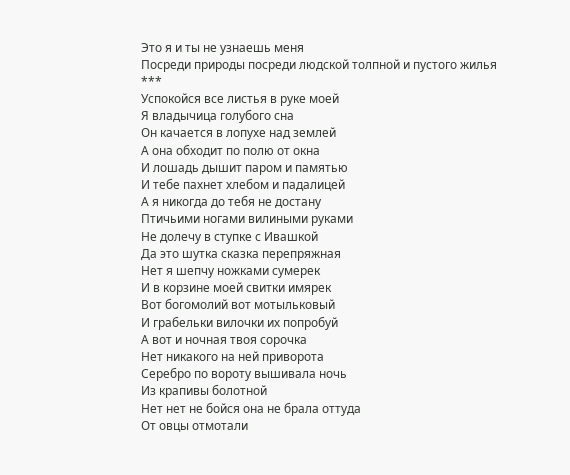Это я и ты не узнаешь меня
Посреди природы посреди людской толпной и пустого жилья
***
Успокойся все листья в руке моей
Я владычица голубого сна
Он качается в лопухе над землей
А она обходит по полю от окна
И лошадь дышит паром и памятью
И тебе пахнет хлебом и падалицей
А я никогда до тебя не достану
Птичьими ногами вилиными руками
Не долечу в ступке с Ивашкой
Да это шутка сказка перепряжная
Нет я шепчу ножками сумерек
И в корзине моей свитки имярек
Вот богомолий вот мотыльковый
И грабельки вилочки их попробуй
А вот и ночная твоя сорочка
Нет никакого на ней приворота
Серебро по вороту вышивала ночь
Из крапивы болотной
Нет нет не бойся она не брала оттуда
От овцы отмотали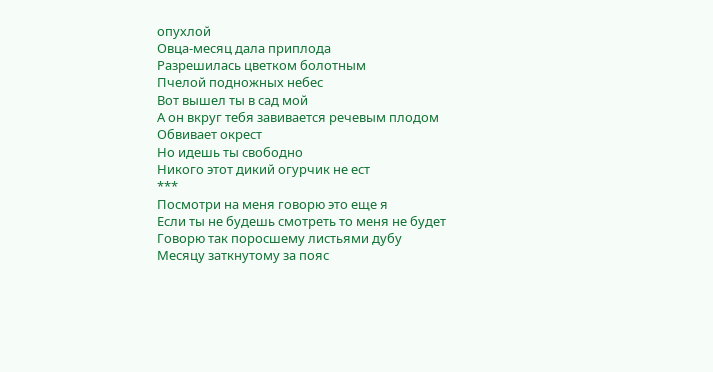опухлой
Овца-месяц дала приплода
Разрешилась цветком болотным
Пчелой подножных небес
Вот вышел ты в сад мой
А он вкруг тебя завивается речевым плодом
Обвивает окрест
Но идешь ты свободно
Никого этот дикий огурчик не ест
***
Посмотри на меня говорю это еще я
Если ты не будешь смотреть то меня не будет
Говорю так поросшему листьями дубу
Месяцу заткнутому за пояс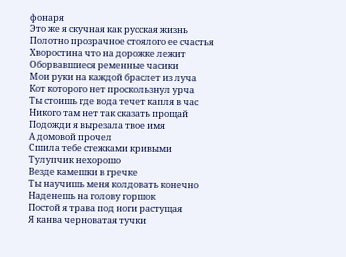фонаря
Это же я скучная как русская жизнь
Полотно прозрачное стоялого ее счастья
Хворостина что на дорожке лежит
Оборвавшиеся ременные часики
Мои руки на каждой браслет из луча
Кот которого нет проскользнул урча
Ты стоишь где вода течет капля в час
Никого там нет так сказать прощай
Подожди я вырезала твое имя
А домовой прочел
Сшила тебе стежками кривыми
Тулупчик нехорошо
Везде камешки в гречке
Ты научишь меня колдовать конечно
Наденешь на голову горшок
Постой я трава под ноги растущая
Я канва черноватая тучки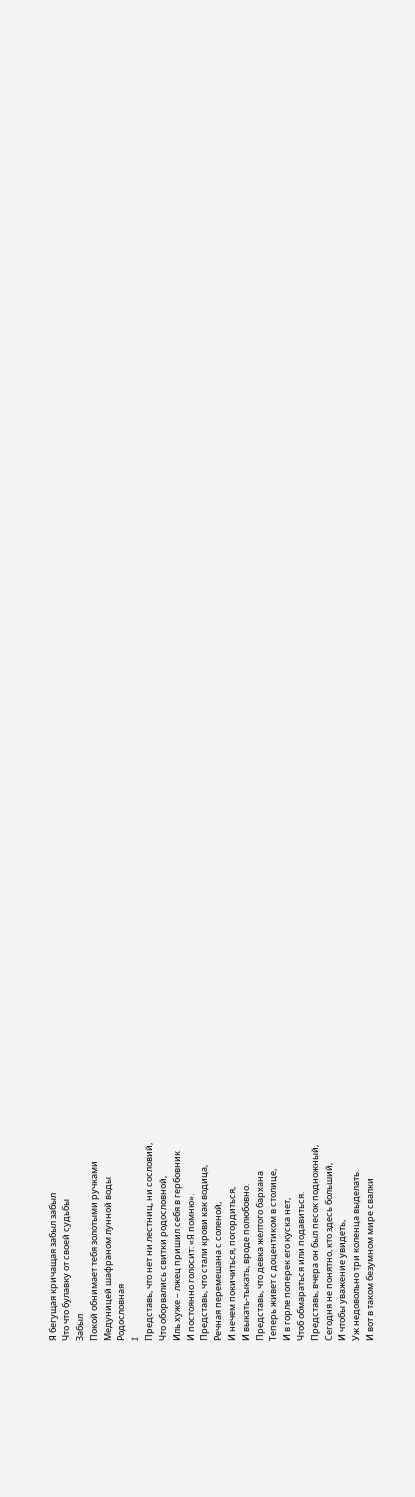Я бегущая кричащая забыл забыл
Что что булавку от своей судьбы
Забыл
Покой обнимает тебя золотыми ручками
Медуницей шафраном лунной воды
Родословная
I
Представь, что нет ни лестниц, ни сословий,
Что оборвались свитки родословной,
Иль хуже – лжец пришил себя в гербовник
И постоянно голосит: «Я помню».
Представь, что стали крови как водица,
Речная перемешана с соленой,
И нечем покичиться, погордиться,
И выкать-тыкать, вроде полюбовно.
Представь, что девка желтого бархана
Теперь живет с доцентиком в столице,
И в горле поперек его куска нет,
Чтоб обмараться или подавиться.
Представь, вчера он был песок подножный,
Сегодня не понятно, кто здесь больший,
И чтобы уважение увидеть,
Уж недовольно три коленца выделать.
И вот в таком безумном мире свалки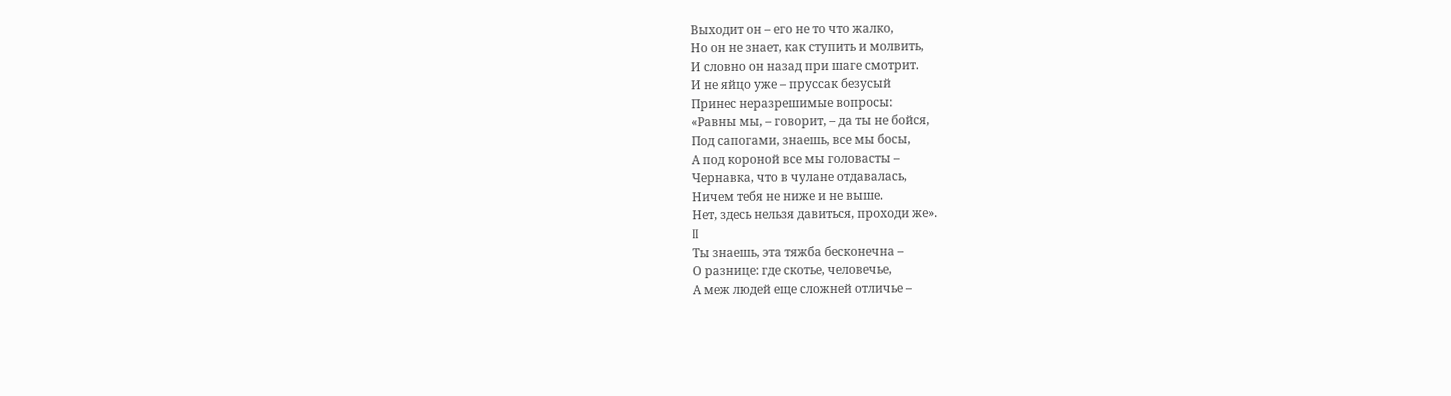Выходит он – его не то что жалко,
Но он не знает, как ступить и молвить,
И словно он назад при шаге смотрит.
И не яйцо уже – пруссак безусый
Принес неразрешимые вопросы:
«Равны мы, – говорит, – да ты не бойся,
Под сапогами, знаешь, все мы босы,
А под короной все мы головасты –
Чернавка, что в чулане отдавалась,
Ничем тебя не ниже и не выше.
Нет, здесь нельзя давиться, проходи же».
II
Ты знаешь, эта тяжба бесконечна –
О разнице: где скотье, человечье,
А меж людей еще сложней отличье –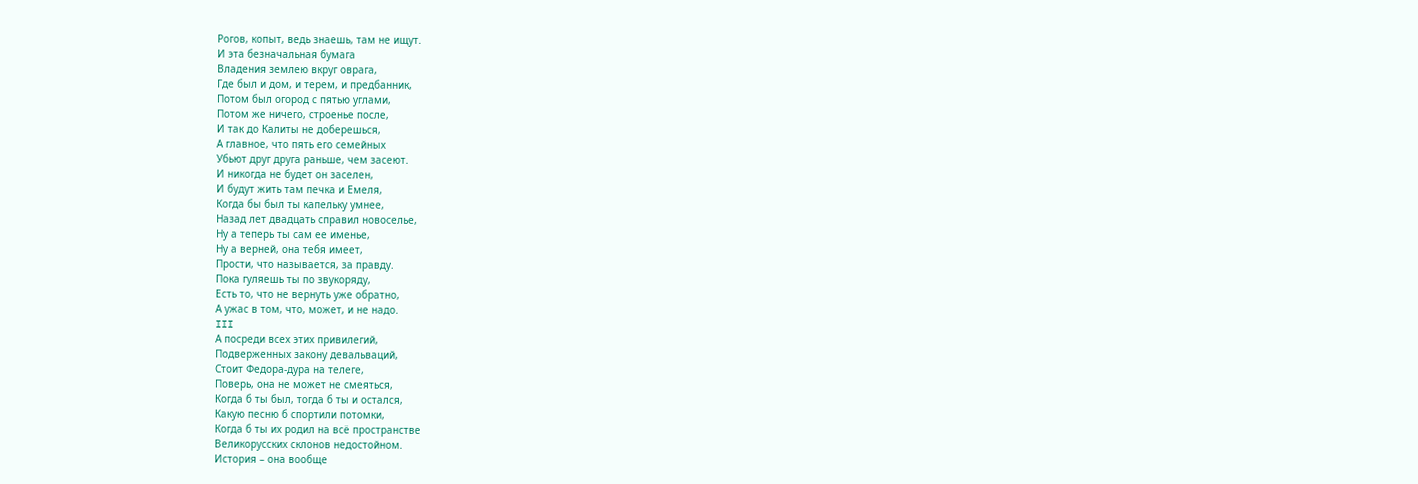Рогов, копыт, ведь знаешь, там не ищут.
И эта безначальная бумага
Владения землею вкруг оврага,
Где был и дом, и терем, и предбанник,
Потом был огород с пятью углами,
Потом же ничего, строенье после,
И так до Калиты не доберешься,
А главное, что пять его семейных
Убьют друг друга раньше, чем засеют.
И никогда не будет он заселен,
И будут жить там печка и Емеля,
Когда бы был ты капельку умнее,
Назад лет двадцать справил новоселье,
Ну а теперь ты сам ее именье,
Ну а верней, она тебя имеет,
Прости, что называется, за правду.
Пока гуляешь ты по звукоряду,
Есть то, что не вернуть уже обратно,
А ужас в том, что, может, и не надо.
III
А посреди всех этих привилегий,
Подверженных закону девальваций,
Стоит Федора-дура на телеге,
Поверь, она не может не смеяться,
Когда б ты был, тогда б ты и остался,
Какую песню б спортили потомки,
Когда б ты их родил на всё пространстве
Великорусских склонов недостойном.
История – она вообще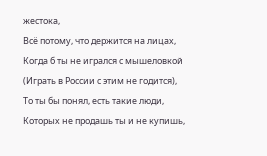жестока,
Всё потому, что держится на лицах,
Когда б ты не игрался с мышеловкой
(Играть в России с этим не годится),
То ты бы понял, есть такие люди,
Которых не продашь ты и не купишь,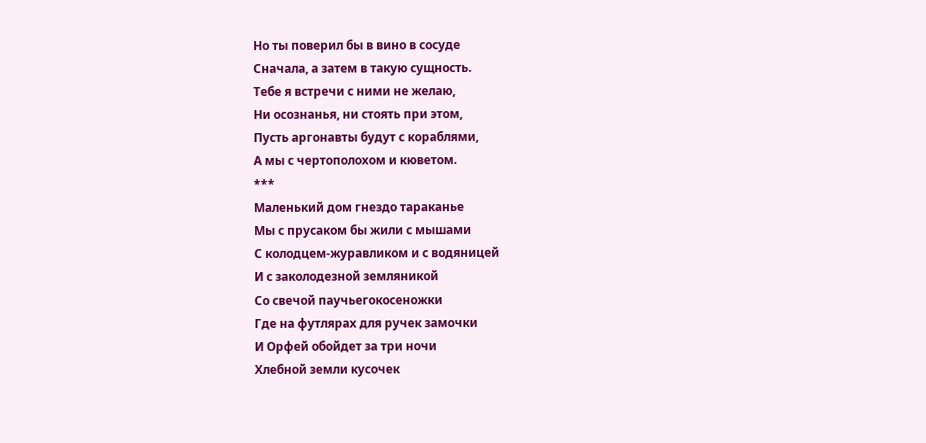Но ты поверил бы в вино в сосуде
Сначала, а затем в такую сущность.
Тебе я встречи с ними не желаю,
Ни осознанья, ни стоять при этом,
Пусть аргонавты будут с кораблями,
А мы с чертополохом и кюветом.
***
Маленький дом гнездо тараканье
Мы с прусаком бы жили с мышами
С колодцем-журавликом и с водяницей
И с заколодезной земляникой
Со свечой паучьегокосеножки
Где на футлярах для ручек замочки
И Орфей обойдет за три ночи
Хлебной земли кусочек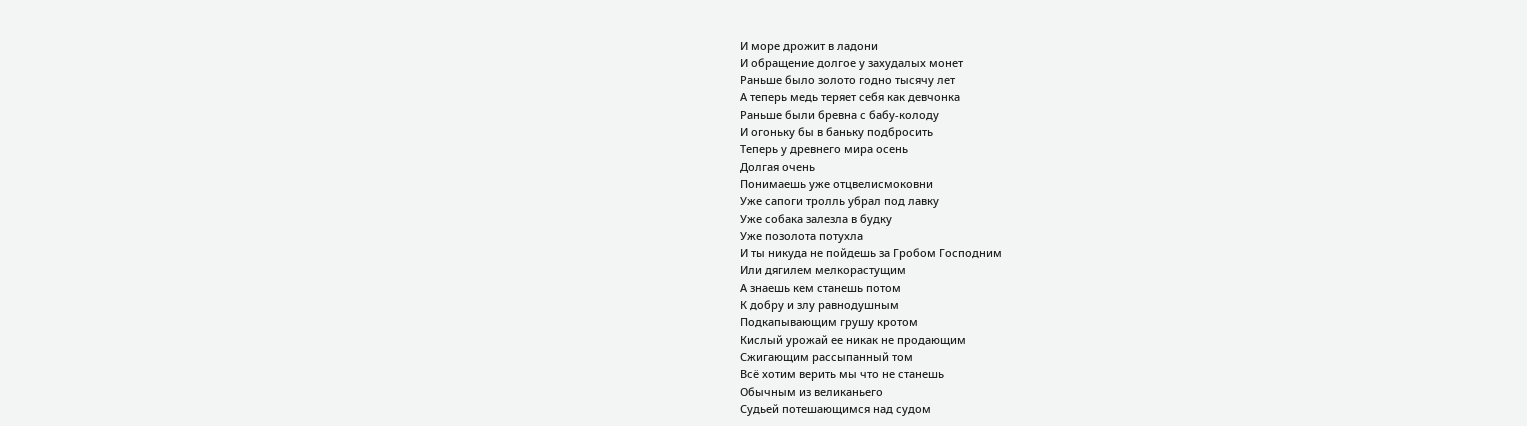И море дрожит в ладони
И обращение долгое у захудалых монет
Раньше было золото годно тысячу лет
А теперь медь теряет себя как девчонка
Раньше были бревна с бабу-колоду
И огоньку бы в баньку подбросить
Теперь у древнего мира осень
Долгая очень
Понимаешь уже отцвелисмоковни
Уже сапоги тролль убрал под лавку
Уже собака залезла в будку
Уже позолота потухла
И ты никуда не пойдешь за Гробом Господним
Или дягилем мелкорастущим
А знаешь кем станешь потом
К добру и злу равнодушным
Подкапывающим грушу кротом
Кислый урожай ее никак не продающим
Сжигающим рассыпанный том
Всё хотим верить мы что не станешь
Обычным из великаньего
Судьей потешающимся над судом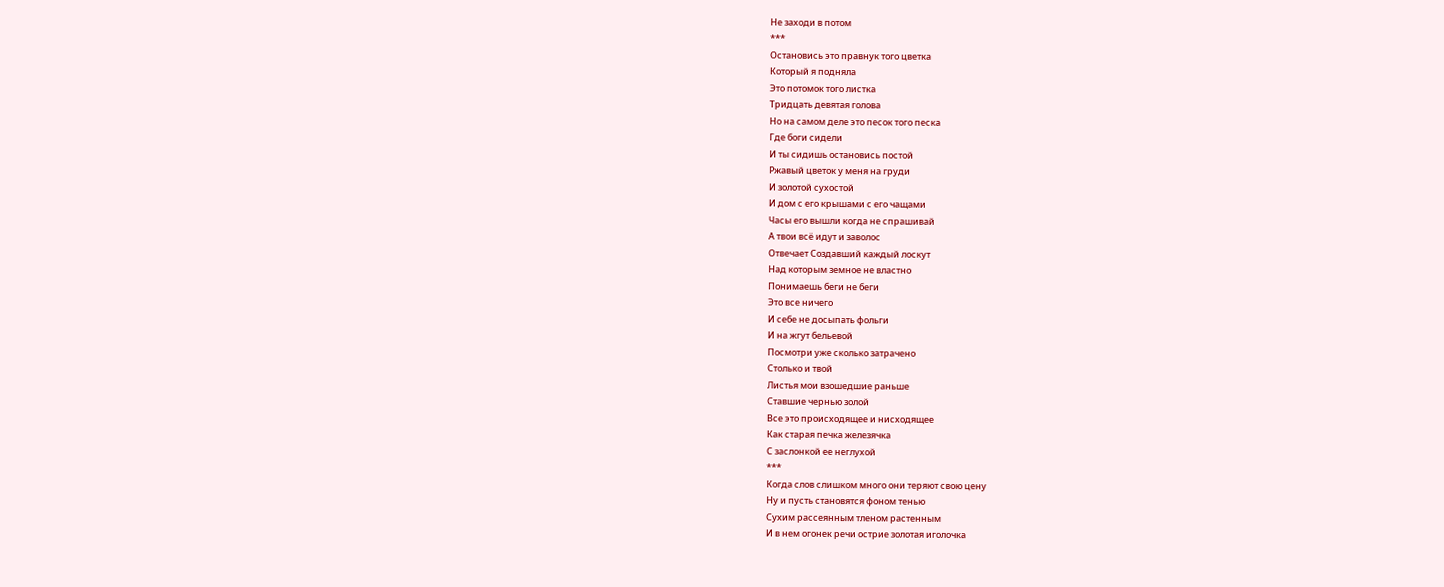Не заходи в потом
***
Остановись это правнук того цветка
Который я подняла
Это потомок того листка
Тридцать девятая голова
Но на самом деле это песок того песка
Где боги сидели
И ты сидишь остановись постой
Ржавый цветок у меня на груди
И золотой сухостой
И дом с его крышами с его чащами
Часы его вышли когда не спрашивай
А твои всё идут и заволос
Отвечает Создавший каждый лоскут
Над которым земное не властно
Понимаешь беги не беги
Это все ничего
И себе не досыпать фольги
И на жгут бельевой
Посмотри уже сколько затрачено
Столько и твой
Листья мои взошедшие раньше
Ставшие чернью золой
Все это происходящее и нисходящее
Как старая печка железячка
С заслонкой ее неглухой
***
Когда слов слишком много они теряют свою цену
Ну и пусть становятся фоном тенью
Сухим рассеянным тленом растенным
И в нем огонек речи острие золотая иголочка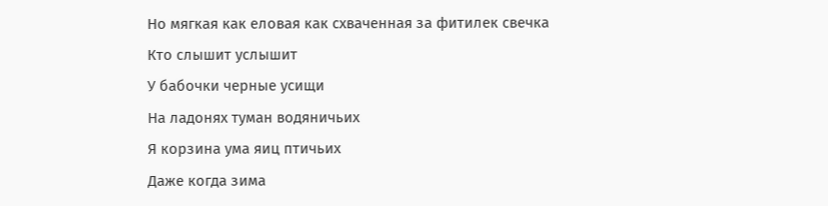Но мягкая как еловая как схваченная за фитилек свечка
Кто слышит услышит
У бабочки черные усищи
На ладонях туман водяничьих
Я корзина ума яиц птичьих
Даже когда зима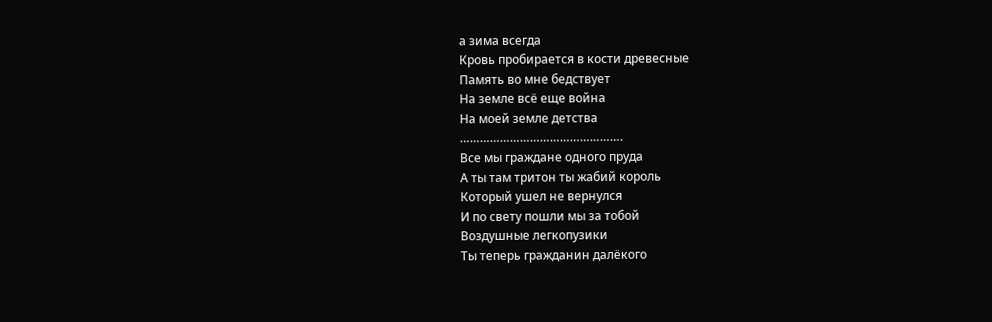а зима всегда
Кровь пробирается в кости древесные
Память во мне бедствует
На земле всё еще война
На моей земле детства
………………………………………….
Все мы граждане одного пруда
А ты там тритон ты жабий король
Который ушел не вернулся
И по свету пошли мы за тобой
Воздушные легкопузики
Ты теперь гражданин далёкого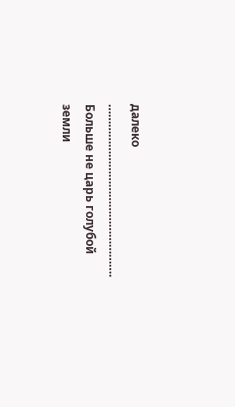далеко
…………………………………………….
Больше не царь голубой земли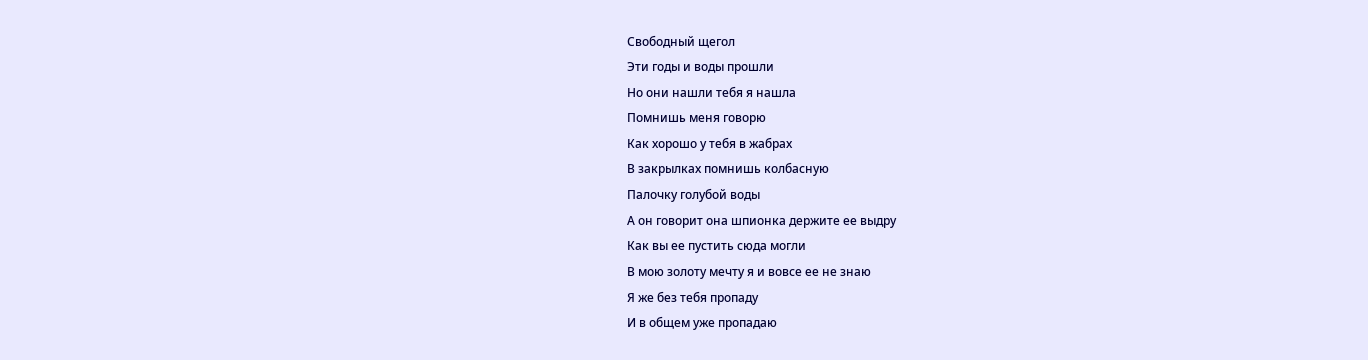Свободный щегол
Эти годы и воды прошли
Но они нашли тебя я нашла
Помнишь меня говорю
Как хорошо у тебя в жабрах
В закрылках помнишь колбасную
Палочку голубой воды
А он говорит она шпионка держите ее выдру
Как вы ее пустить сюда могли
В мою золоту мечту я и вовсе ее не знаю
Я же без тебя пропаду
И в общем уже пропадаю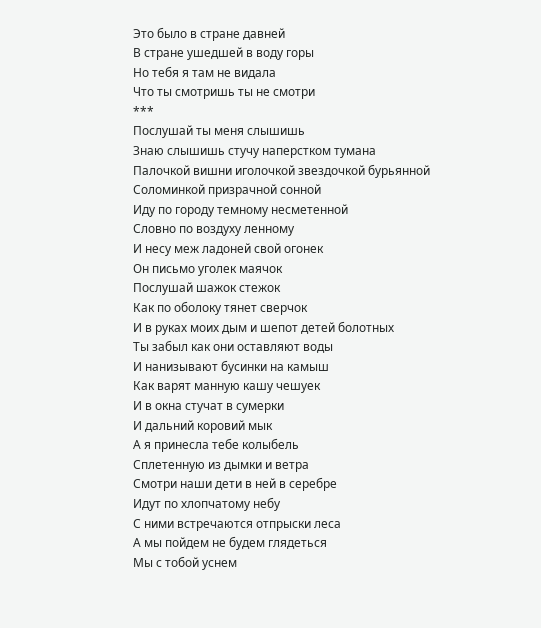Это было в стране давней
В стране ушедшей в воду горы
Но тебя я там не видала
Что ты смотришь ты не смотри
***
Послушай ты меня слышишь
Знаю слышишь стучу наперстком тумана
Палочкой вишни иголочкой звездочкой бурьянной
Соломинкой призрачной сонной
Иду по городу темному несметенной
Словно по воздуху ленному
И несу меж ладоней свой огонек
Он письмо уголек маячок
Послушай шажок стежок
Как по оболоку тянет сверчок
И в руках моих дым и шепот детей болотных
Ты забыл как они оставляют воды
И нанизывают бусинки на камыш
Как варят манную кашу чешуек
И в окна стучат в сумерки
И дальний коровий мык
А я принесла тебе колыбель
Сплетенную из дымки и ветра
Смотри наши дети в ней в серебре
Идут по хлопчатому небу
С ними встречаются отпрыски леса
А мы пойдем не будем глядеться
Мы с тобой уснем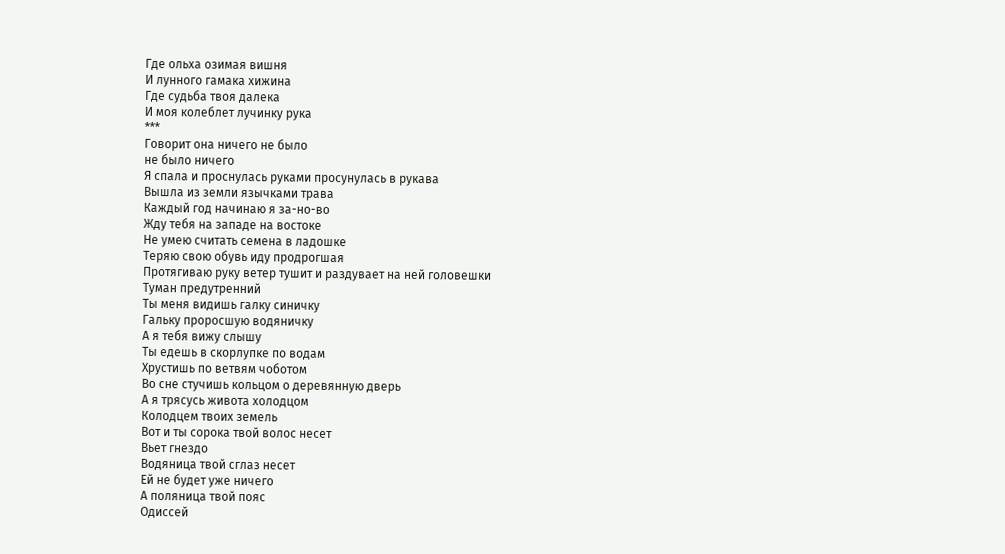Где ольха озимая вишня
И лунного гамака хижина
Где судьба твоя далека
И моя колеблет лучинку рука
***
Говорит она ничего не было
не было ничего
Я спала и проснулась руками просунулась в рукава
Вышла из земли язычками трава
Каждый год начинаю я за-но-во
Жду тебя на западе на востоке
Не умею считать семена в ладошке
Теряю свою обувь иду продрогшая
Протягиваю руку ветер тушит и раздувает на ней головешки
Туман предутренний
Ты меня видишь галку синичку
Гальку проросшую водяничку
А я тебя вижу слышу
Ты едешь в скорлупке по водам
Хрустишь по ветвям чоботом
Во сне стучишь кольцом о деревянную дверь
А я трясусь живота холодцом
Колодцем твоих земель
Вот и ты сорока твой волос несет
Вьет гнездо
Водяница твой сглаз несет
Ей не будет уже ничего
А поляница твой пояс
Одиссей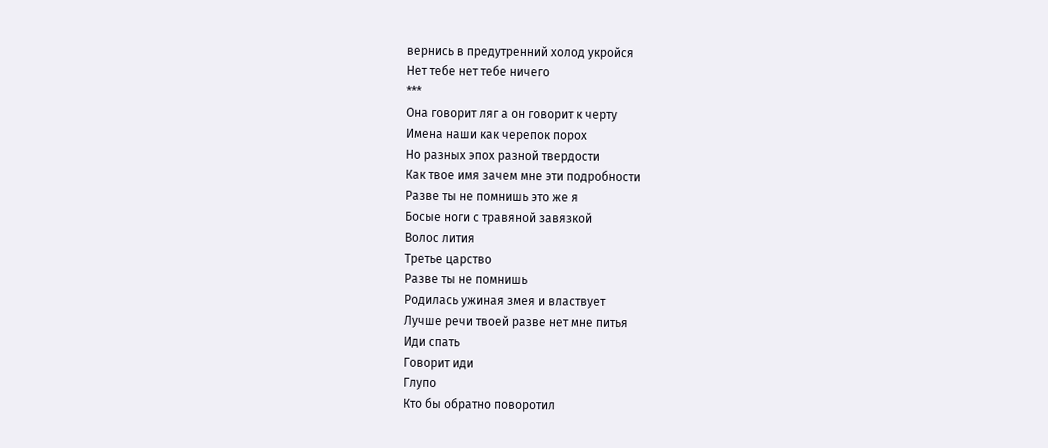вернись в предутренний холод укройся
Нет тебе нет тебе ничего
***
Она говорит ляг а он говорит к черту
Имена наши как черепок порох
Но разных эпох разной твердости
Как твое имя зачем мне эти подробности
Разве ты не помнишь это же я
Босые ноги с травяной завязкой
Волос лития
Третье царство
Разве ты не помнишь
Родилась ужиная змея и властвует
Лучше речи твоей разве нет мне питья
Иди спать
Говорит иди
Глупо
Кто бы обратно поворотил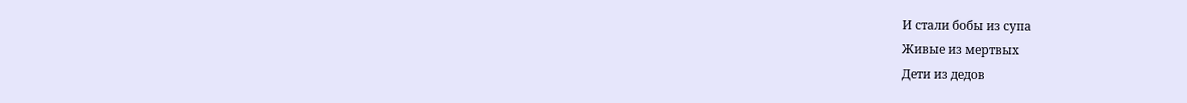И стали бобы из супа
Живые из мертвых
Дети из дедов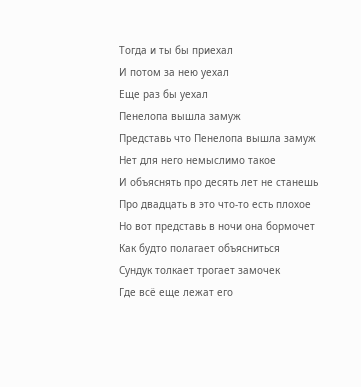Тогда и ты бы приехал
И потом за нею уехал
Еще раз бы уехал
Пенелопа вышла замуж
Представь что Пенелопа вышла замуж
Нет для него немыслимо такое
И объяснять про десять лет не станешь
Про двадцать в это что-то есть плохое
Но вот представь в ночи она бормочет
Как будто полагает объясниться
Сундук толкает трогает замочек
Где всё еще лежат его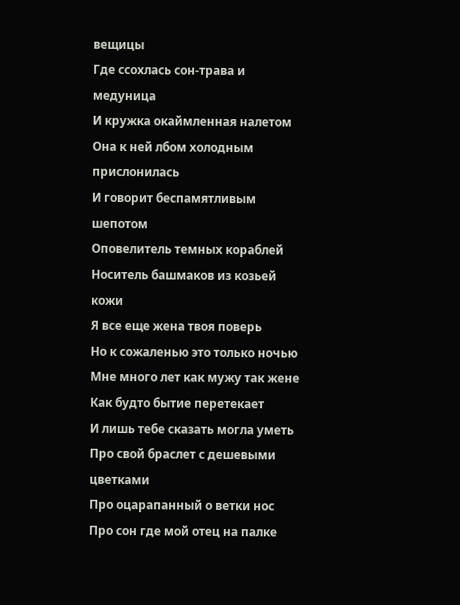вещицы
Где ссохлась сон-трава и медуница
И кружка окаймленная налетом
Она к ней лбом холодным прислонилась
И говорит беспамятливым шепотом
Оповелитель темных кораблей
Носитель башмаков из козьей кожи
Я все еще жена твоя поверь
Но к сожаленью это только ночью
Мне много лет как мужу так жене
Как будто бытие перетекает
И лишь тебе сказать могла уметь
Про свой браслет с дешевыми цветками
Про оцарапанный о ветки нос
Про сон где мой отец на палке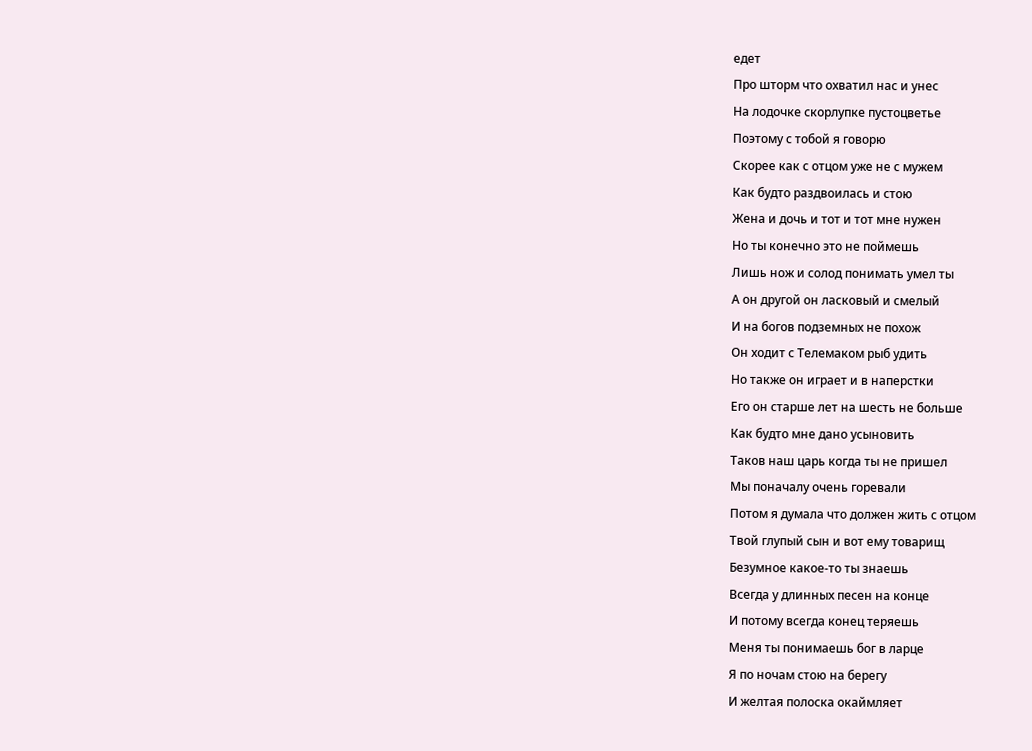едет
Про шторм что охватил нас и унес
На лодочке скорлупке пустоцветье
Поэтому с тобой я говорю
Скорее как с отцом уже не с мужем
Как будто раздвоилась и стою
Жена и дочь и тот и тот мне нужен
Но ты конечно это не поймешь
Лишь нож и солод понимать умел ты
А он другой он ласковый и смелый
И на богов подземных не похож
Он ходит с Телемаком рыб удить
Но также он играет и в наперстки
Его он старше лет на шесть не больше
Как будто мне дано усыновить
Таков наш царь когда ты не пришел
Мы поначалу очень горевали
Потом я думала что должен жить с отцом
Твой глупый сын и вот ему товарищ
Безумное какое-то ты знаешь
Всегда у длинных песен на конце
И потому всегда конец теряешь
Меня ты понимаешь бог в ларце
Я по ночам стою на берегу
И желтая полоска окаймляет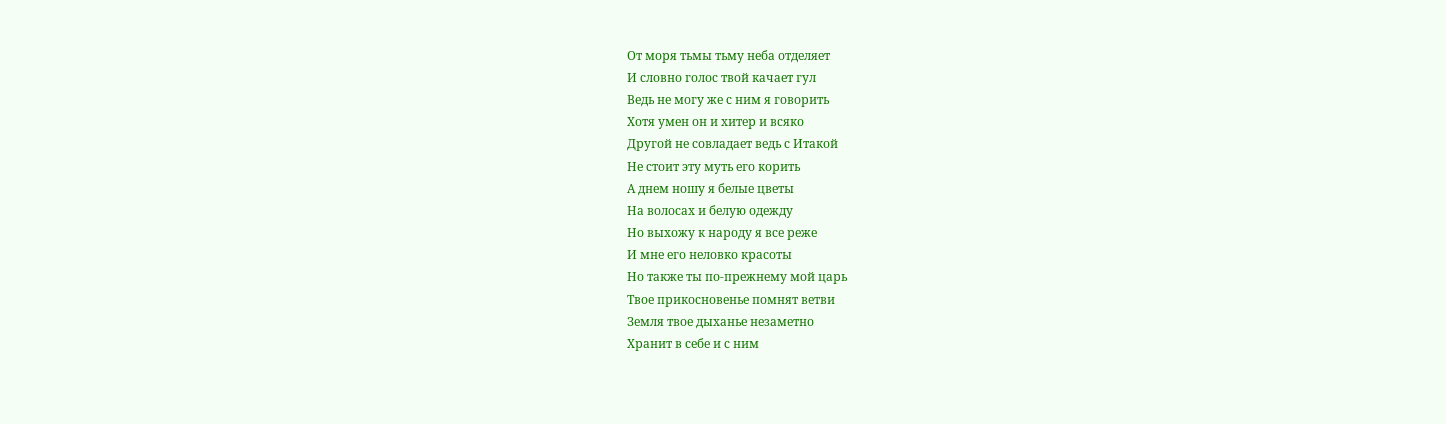От моря тьмы тьму неба отделяет
И словно голос твой качает гул
Ведь не могу же с ним я говорить
Хотя умен он и хитер и всяко
Другой не совладает ведь с Итакой
Не стоит эту муть его корить
А днем ношу я белые цветы
На волосах и белую одежду
Но выхожу к народу я все реже
И мне его неловко красоты
Но также ты по-прежнему мой царь
Твое прикосновенье помнят ветви
Земля твое дыханье незаметно
Хранит в себе и с ним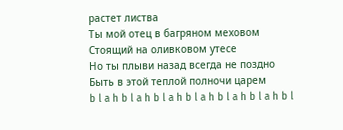растет листва
Ты мой отец в багряном меховом
Стоящий на оливковом утесе
Но ты плыви назад всегда не поздно
Быть в этой теплой полночи царем
b l a h b l a h b l a h b l a h b l a h b l a h b l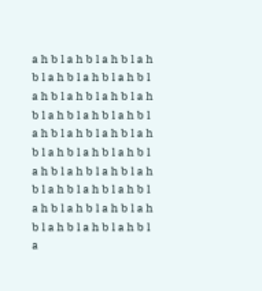a h b l a h b l a h b l a h b l a h b l a h b l a h b l a h b l a h b l a h b l a h b l a h b l a h b l a h b l a h b l a h b l a h b l a h b l a h b l a h b l a h b l a h b l a h b l a h b l a h b l a h b l a h b l a h b l a h b l a h b l a h b l a h b l a h b l a h b l a h b l a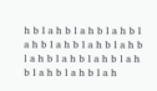h b l a h b l a h b l a h b l a h b l a h b l a h b l a h b l a h b l a h b l a h b l a h b l a h b l a h b l a h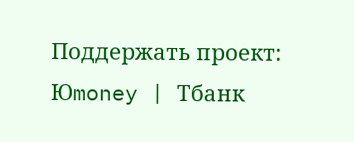Поддержать проект:
Юmoney | Тбанк